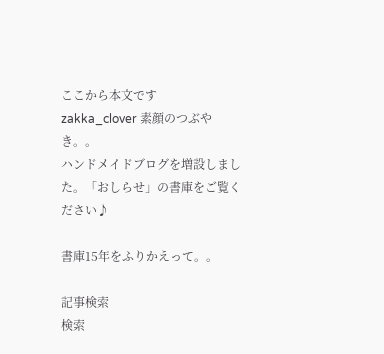ここから本文です
zakka_clover 素顔のつぶやき。。
ハンドメイドブログを増設しました。「おしらせ」の書庫をご覧ください♪

書庫15年をふりかえって。。

記事検索
検索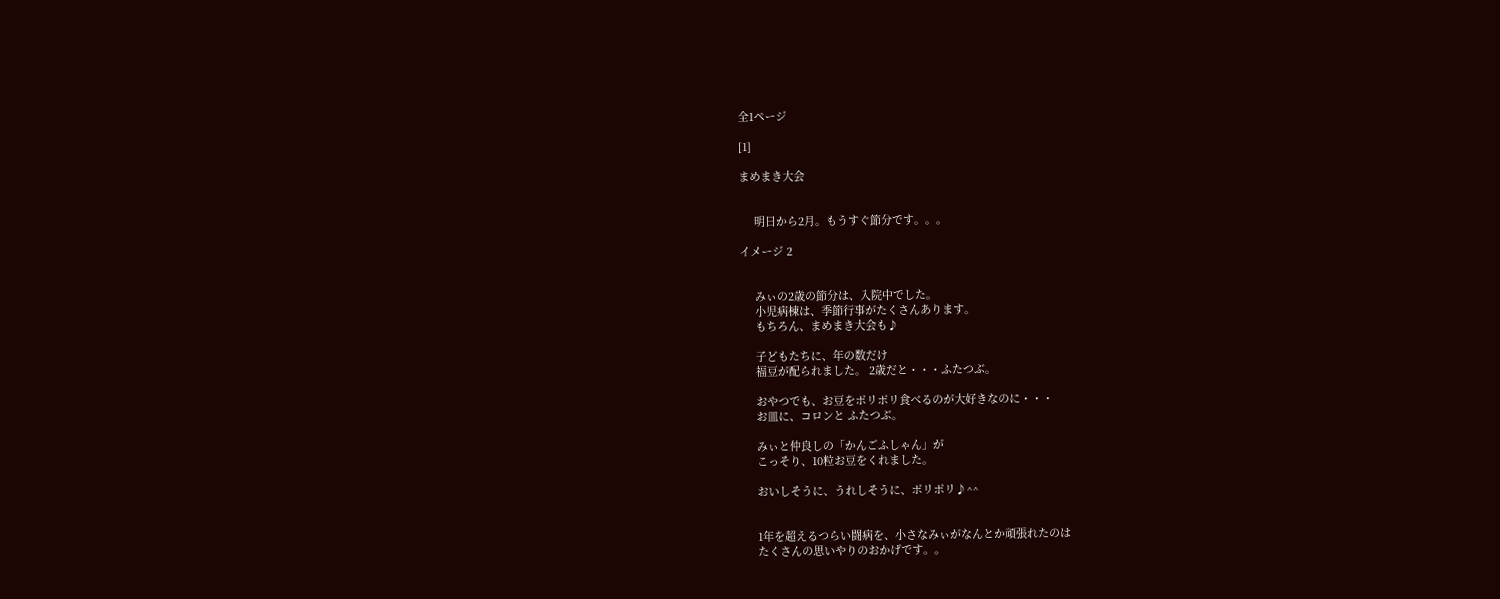全1ページ

[1]

まめまき大会


     明日から2月。もうすぐ節分です。。。

イメージ 2


     みぃの2歳の節分は、入院中でした。
     小児病棟は、季節行事がたくさんあります。
     もちろん、まめまき大会も♪

     子どもたちに、年の数だけ
     福豆が配られました。 2歳だと・・・ふたつぶ。

     おやつでも、お豆をポリポリ食べるのが大好きなのに・・・
     お皿に、コロンと ふたつぶ。

     みぃと仲良しの「かんごふしゃん」が
     こっそり、10粒お豆をくれました。

     おいしそうに、うれしそうに、ポリポリ♪^^


     1年を超えるつらい闘病を、小さなみぃがなんとか頑張れたのは
     たくさんの思いやりのおかげです。。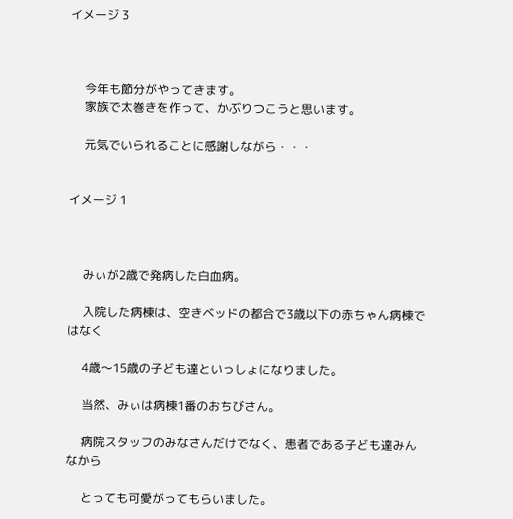イメージ 3



     今年も節分がやってきます。
     家族で太巻きを作って、かぶりつこうと思います。

     元気でいられることに感謝しながら・・・


イメージ 1



     みぃが2歳で発病した白血病。

     入院した病棟は、空きベッドの都合で3歳以下の赤ちゃん病棟ではなく

     4歳〜15歳の子ども達といっしょになりました。

     当然、みぃは病棟1番のおちびさん。

     病院スタッフのみなさんだけでなく、患者である子ども達みんなから

     とっても可愛がってもらいました。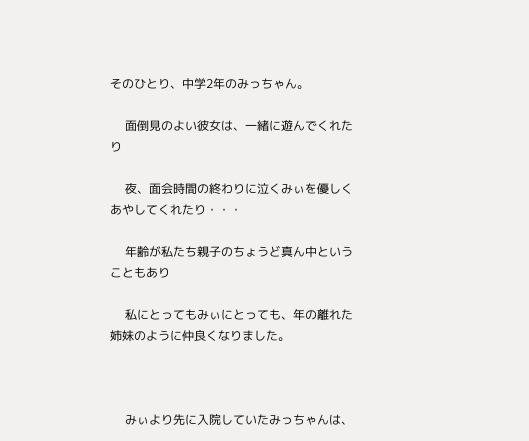そのひとり、中学2年のみっちゃん。

     面倒見のよい彼女は、一緒に遊んでくれたり

     夜、面会時間の終わりに泣くみぃを優しくあやしてくれたり・・・

     年齢が私たち親子のちょうど真ん中ということもあり

     私にとってもみぃにとっても、年の離れた姉妹のように仲良くなりました。



     みぃより先に入院していたみっちゃんは、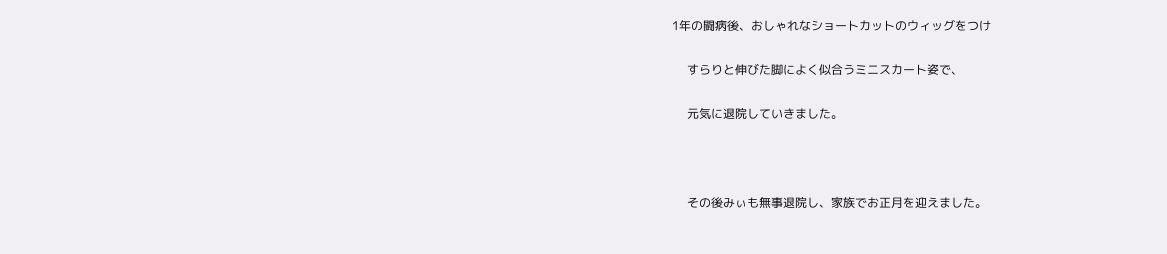1年の闘病後、おしゃれなショートカットのウィッグをつけ

     すらりと伸びた脚によく似合うミニスカート姿で、

     元気に退院していきました。



     その後みぃも無事退院し、家族でお正月を迎えました。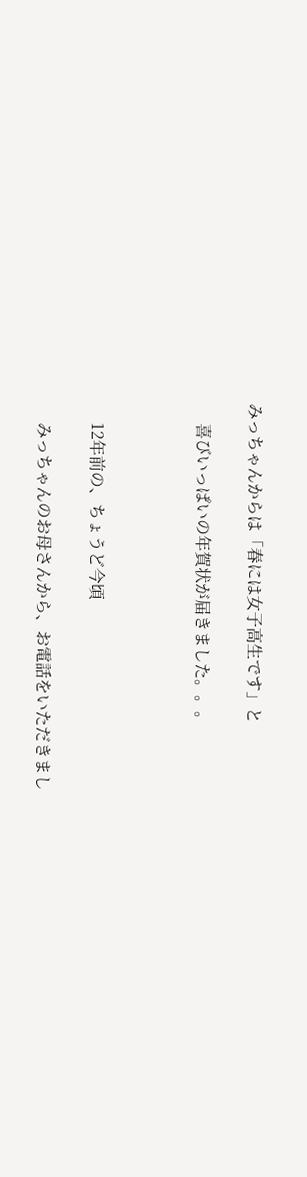みっちゃんからは「春には女子高生です」と

     喜びいっぱいの年賀状が届きました。。。



     12年前の、ちょうど今頃

     みっちゃんのお母さんから、お電話をいただきまし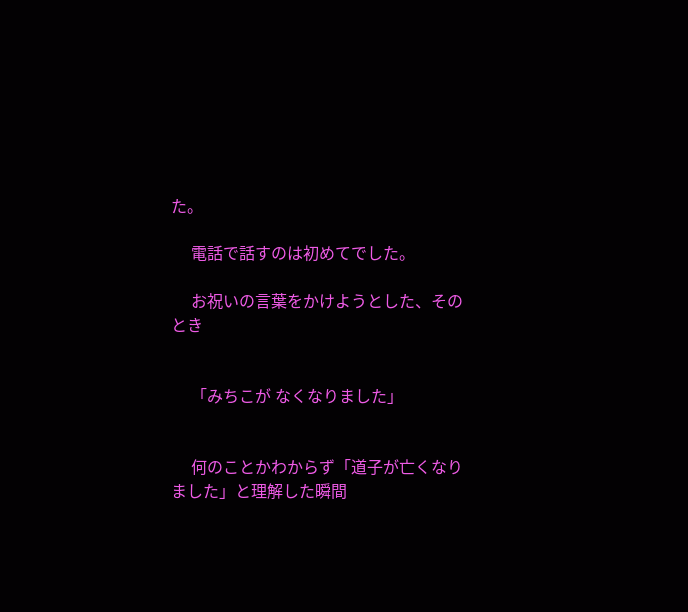た。

     電話で話すのは初めてでした。

     お祝いの言葉をかけようとした、そのとき


     「みちこが なくなりました」


     何のことかわからず「道子が亡くなりました」と理解した瞬間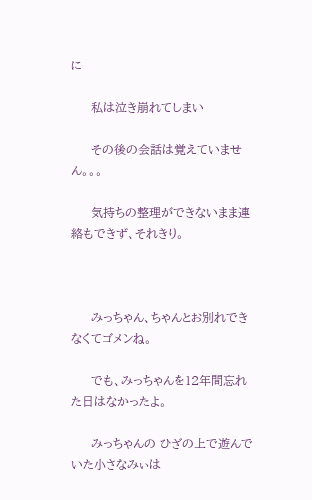に

     私は泣き崩れてしまい

     その後の会話は覚えていません。。。

     気持ちの整理ができないまま連絡もできず、それきり。



     みっちゃん、ちゃんとお別れできなくてゴメンね。

     でも、みっちゃんを12年間忘れた日はなかったよ。

     みっちゃんの ひざの上で遊んでいた小さなみぃは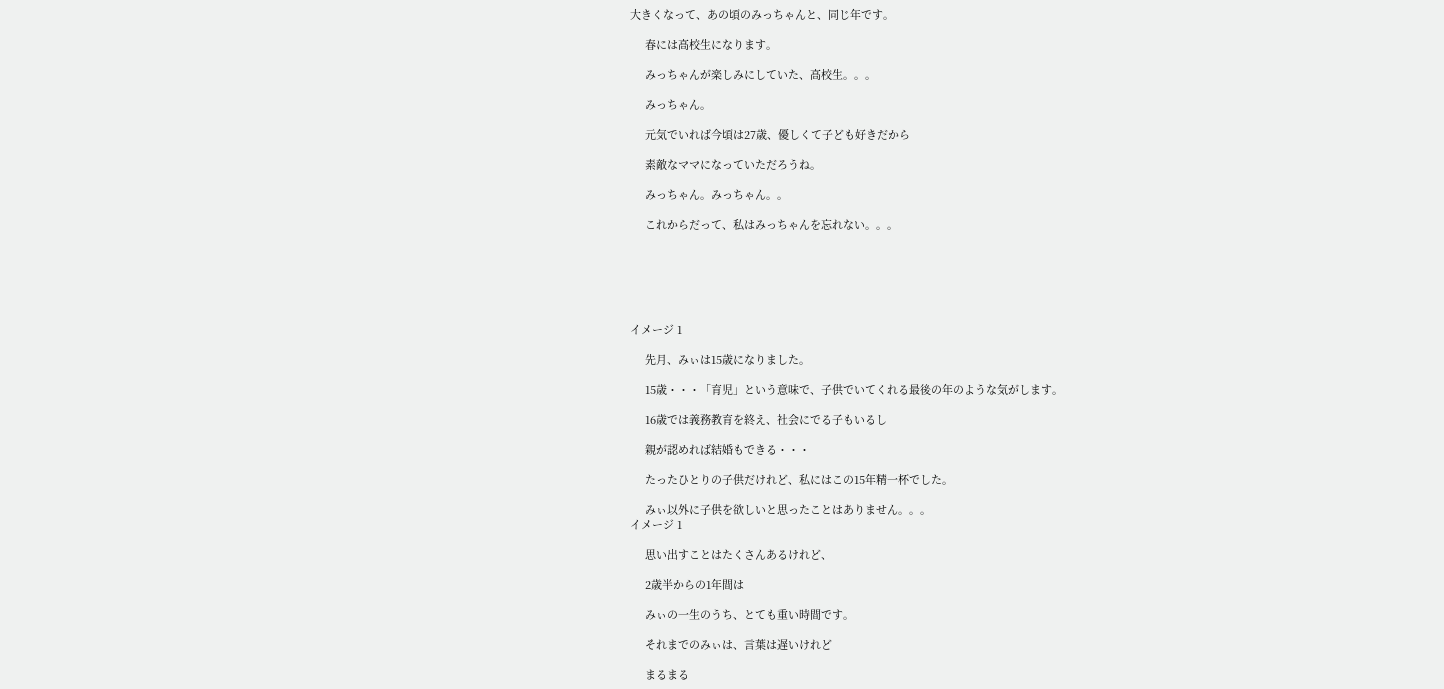大きくなって、あの頃のみっちゃんと、同じ年です。

     春には高校生になります。

     みっちゃんが楽しみにしていた、高校生。。。

     みっちゃん。

     元気でいれば今頃は27歳、優しくて子ども好きだから

     素敵なママになっていただろうね。

     みっちゃん。みっちゃん。。

     これからだって、私はみっちゃんを忘れない。。。






イメージ 1

     先月、みぃは15歳になりました。

     15歳・・・「育児」という意味で、子供でいてくれる最後の年のような気がします。

     16歳では義務教育を終え、社会にでる子もいるし

     親が認めれば結婚もできる・・・

     たったひとりの子供だけれど、私にはこの15年精一杯でした。

     みぃ以外に子供を欲しいと思ったことはありません。。。
イメージ 1

     思い出すことはたくさんあるけれど、

     2歳半からの1年間は

     みぃの一生のうち、とても重い時間です。

     それまでのみぃは、言葉は遅いけれど

     まるまる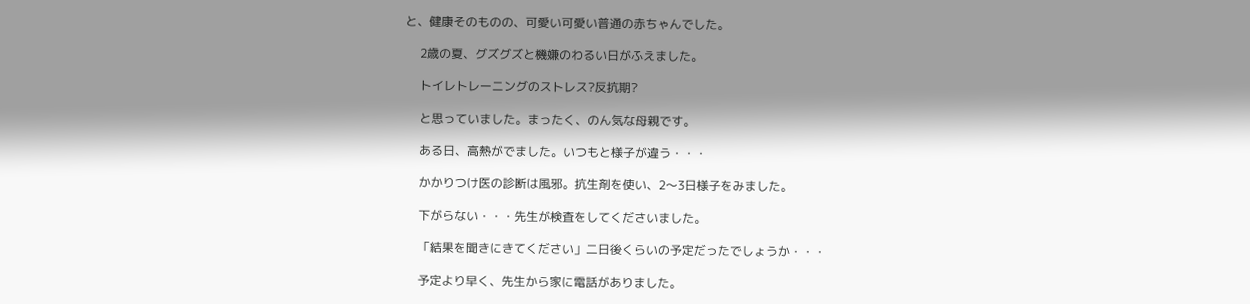と、健康そのものの、可愛い可愛い普通の赤ちゃんでした。

     2歳の夏、グズグズと機嫌のわるい日がふえました。

     トイレトレーニングのストレス?反抗期?

     と思っていました。まったく、のん気な母親です。

     ある日、高熱がでました。いつもと様子が違う・・・

     かかりつけ医の診断は風邪。抗生剤を使い、2〜3日様子をみました。

     下がらない・・・先生が検査をしてくださいました。

     「結果を聞きにきてください」二日後くらいの予定だったでしょうか・・・

     予定より早く、先生から家に電話がありました。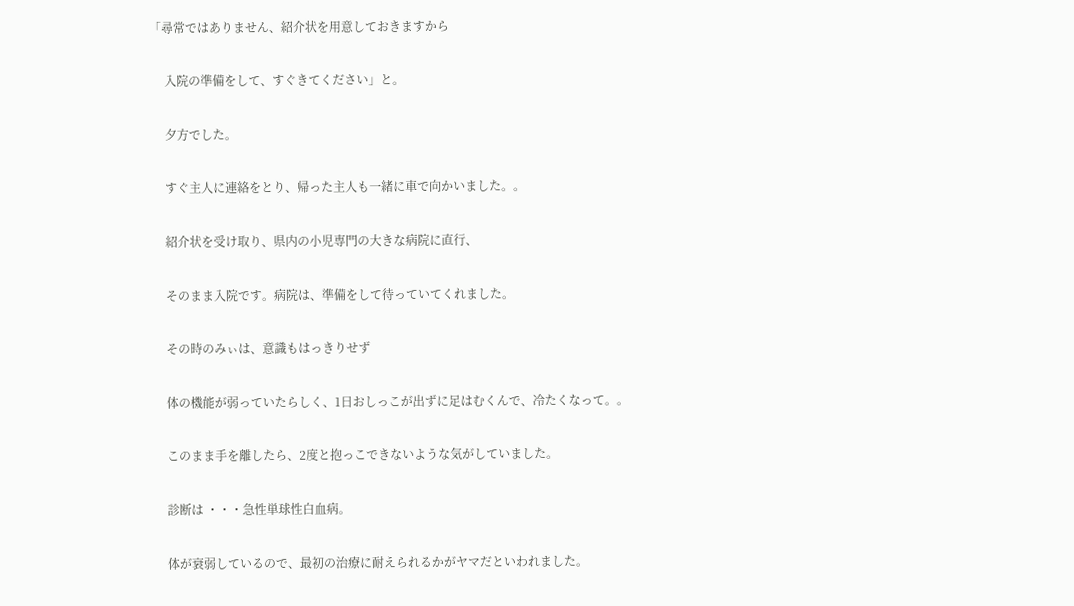「尋常ではありません、紹介状を用意しておきますから

     入院の準備をして、すぐきてください」と。

     夕方でした。

     すぐ主人に連絡をとり、帰った主人も一緒に車で向かいました。。

     紹介状を受け取り、県内の小児専門の大きな病院に直行、

     そのまま入院です。病院は、準備をして待っていてくれました。

     その時のみぃは、意識もはっきりせず

     体の機能が弱っていたらしく、1日おしっこが出ずに足はむくんで、冷たくなって。。

     このまま手を離したら、2度と抱っこできないような気がしていました。

     診断は ・・・急性単球性白血病。

     体が衰弱しているので、最初の治療に耐えられるかがヤマだといわれました。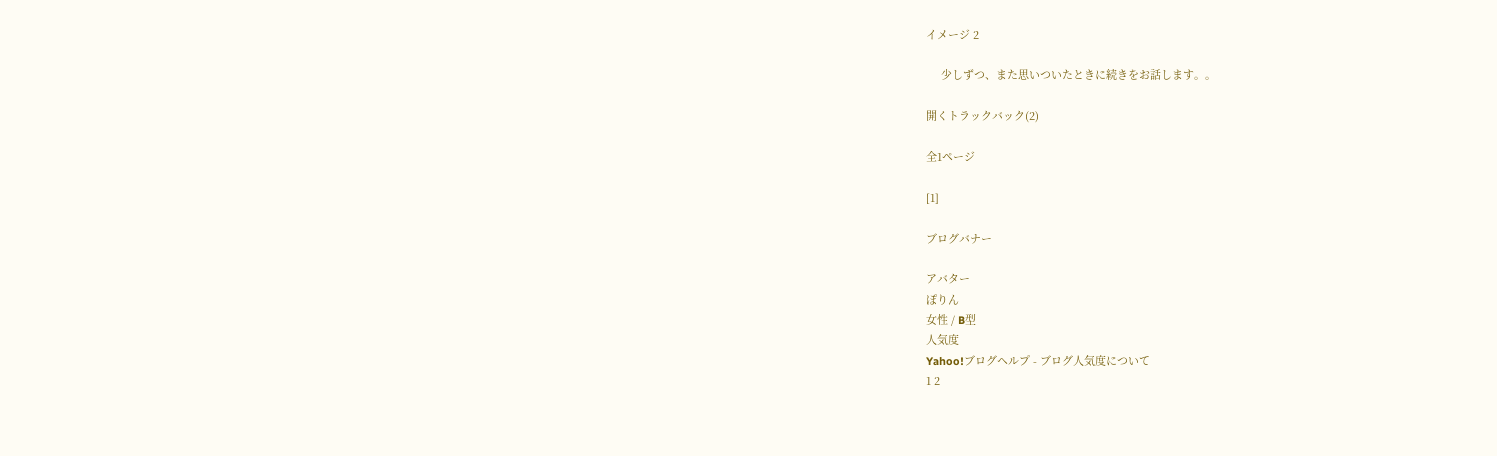イメージ 2

     少しずつ、また思いついたときに続きをお話します。。

開くトラックバック(2)

全1ページ

[1]

ブログバナー

アバター
ぽりん
女性 / B型
人気度
Yahoo!ブログヘルプ - ブログ人気度について
1 2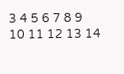3 4 5 6 7 8 9
10 11 12 13 14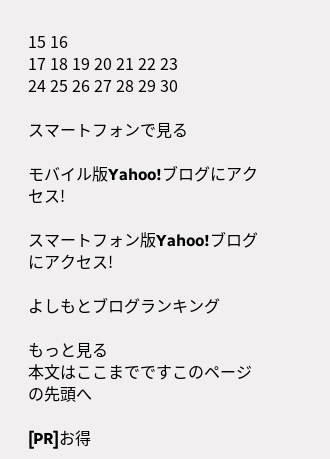15 16
17 18 19 20 21 22 23
24 25 26 27 28 29 30

スマートフォンで見る

モバイル版Yahoo!ブログにアクセス!

スマートフォン版Yahoo!ブログにアクセス!

よしもとブログランキング

もっと見る
本文はここまでですこのページの先頭へ

[PR]お得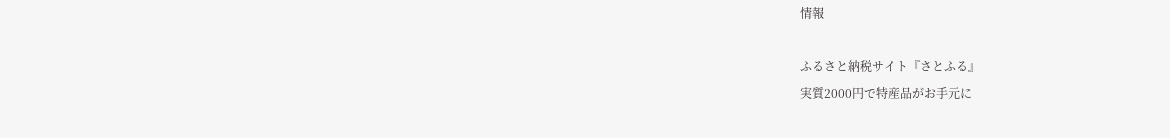情報

ふるさと納税サイト『さとふる』
実質2000円で特産品がお手元に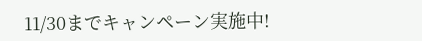11/30までキャンペーン実施中!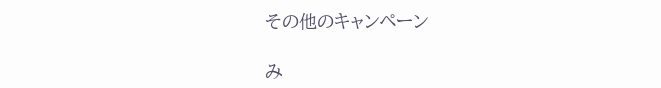その他のキャンペーン

み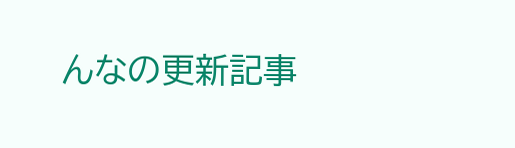んなの更新記事